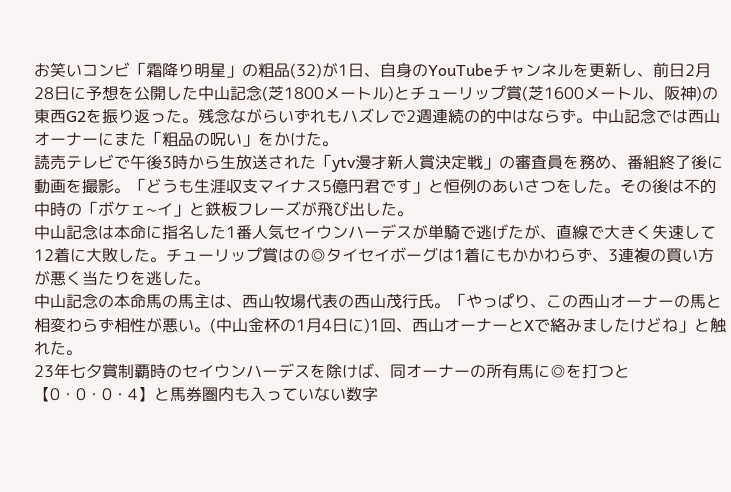お笑いコンビ「霜降り明星」の粗品(32)が1日、自身のYouTubeチャンネルを更新し、前日2月28日に予想を公開した中山記念(芝1800メートル)とチューリップ賞(芝1600メートル、阪神)の東西G2を振り返った。残念ながらいずれもハズレで2週連続の的中はならず。中山記念では西山オーナーにまた「粗品の呪い」をかけた。
読売テレビで午後3時から生放送された「ytv漫才新人賞決定戦」の審査員を務め、番組終了後に動画を撮影。「どうも生涯収支マイナス5億円君です」と恒例のあいさつをした。その後は不的中時の「ボケェ~イ」と鉄板フレーズが飛び出した。
中山記念は本命に指名した1番人気セイウンハーデスが単騎で逃げたが、直線で大きく失速して12着に大敗した。チューリップ賞はの◎タイセイボーグは1着にもかかわらず、3連複の買い方が悪く当たりを逃した。
中山記念の本命馬の馬主は、西山牧場代表の西山茂行氏。「やっぱり、この西山オーナーの馬と相変わらず相性が悪い。(中山金杯の1月4日に)1回、西山オーナーとXで絡みましたけどね」と触れた。
23年七夕賞制覇時のセイウンハーデスを除けば、同オーナーの所有馬に◎を打つと【0・0・0・4】と馬券圏内も入っていない数字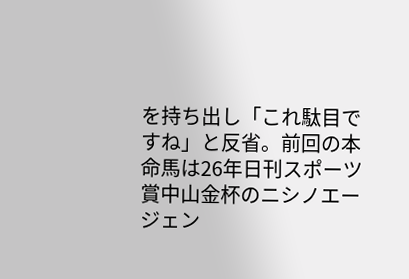を持ち出し「これ駄目ですね」と反省。前回の本命馬は26年日刊スポーツ賞中山金杯のニシノエージェン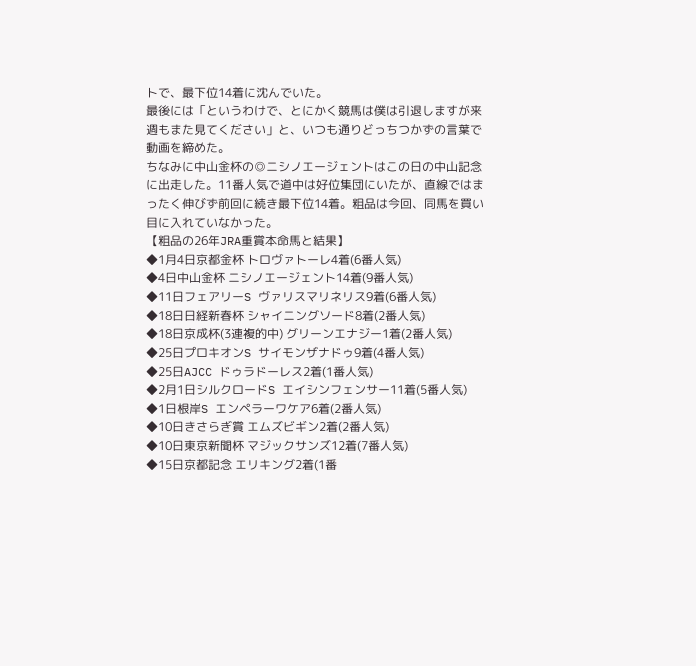トで、最下位14着に沈んでいた。
最後には「というわけで、とにかく競馬は僕は引退しますが来週もまた見てください」と、いつも通りどっちつかずの言葉で動画を締めた。
ちなみに中山金杯の◎ニシノエージェントはこの日の中山記念に出走した。11番人気で道中は好位集団にいたが、直線ではまったく伸びず前回に続き最下位14着。粗品は今回、同馬を買い目に入れていなかった。
【粗品の26年JRA重賞本命馬と結果】
◆1月4日京都金杯 トロヴァトーレ4着(6番人気)
◆4日中山金杯 ニシノエージェント14着(9番人気)
◆11日フェアリーS ヴァリスマリネリス9着(6番人気)
◆18日日経新春杯 シャイニングソード8着(2番人気)
◆18日京成杯(3連複的中) グリーンエナジー1着(2番人気)
◆25日プロキオンS サイモンザナドゥ9着(4番人気)
◆25日AJCC ドゥラドーレス2着(1番人気)
◆2月1日シルクロードS エイシンフェンサー11着(5番人気)
◆1日根岸S エンペラーワケア6着(2番人気)
◆10日きさらぎ賞 エムズビギン2着(2番人気)
◆10日東京新聞杯 マジックサンズ12着(7番人気)
◆15日京都記念 エリキング2着(1番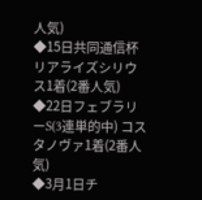人気)
◆15日共同通信杯 リアライズシリウス1着(2番人気)
◆22日フェブラリーS(3連単的中) コスタノヴァ1着(2番人気)
◆3月1日チ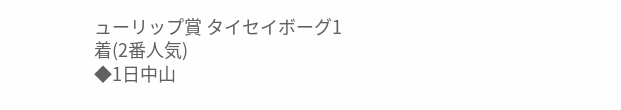ューリップ賞 タイセイボーグ1着(2番人気)
◆1日中山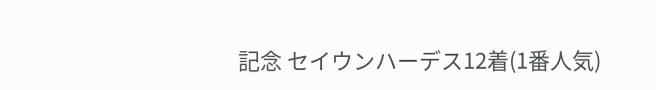記念 セイウンハーデス12着(1番人気)